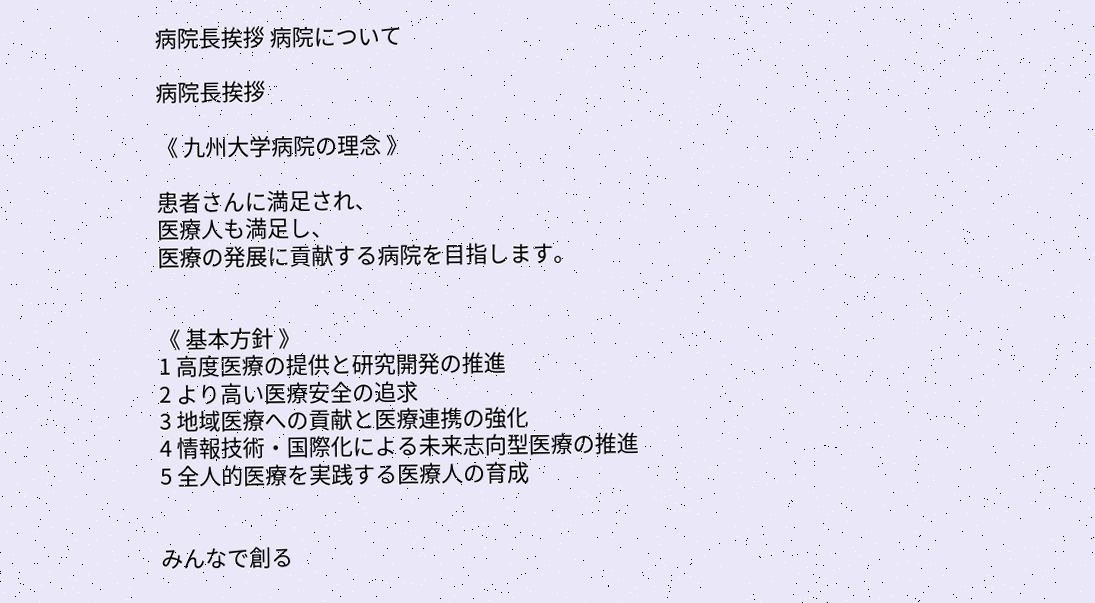病院長挨拶 病院について

病院長挨拶

《 九州大学病院の理念 》

患者さんに満足され、
医療人も満足し、
医療の発展に貢献する病院を目指します。


《 基本方針 》
1 高度医療の提供と研究開発の推進
2 より高い医療安全の追求
3 地域医療への貢献と医療連携の強化
4 情報技術・国際化による未来志向型医療の推進
5 全人的医療を実践する医療人の育成


みんなで創る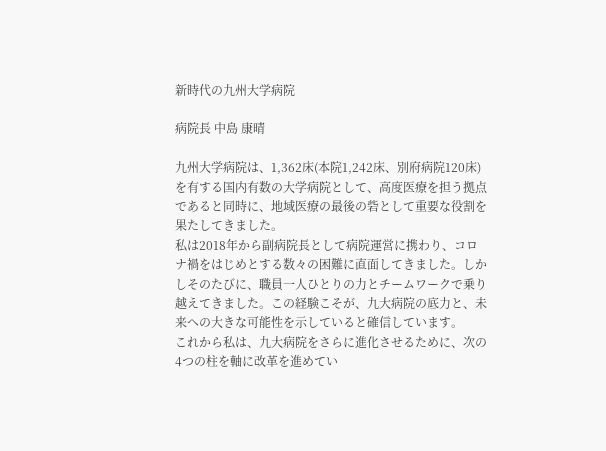新時代の九州大学病院

病院長 中島 康晴

九州大学病院は、1,362床(本院1,242床、別府病院120床)を有する国内有数の大学病院として、高度医療を担う拠点であると同時に、地域医療の最後の砦として重要な役割を果たしてきました。
私は2018年から副病院長として病院運営に携わり、コロナ禍をはじめとする数々の困難に直面してきました。しかしそのたびに、職員一人ひとりの力とチームワークで乗り越えてきました。この経験こそが、九大病院の底力と、未来への大きな可能性を示していると確信しています。
これから私は、九大病院をさらに進化させるために、次の4つの柱を軸に改革を進めてい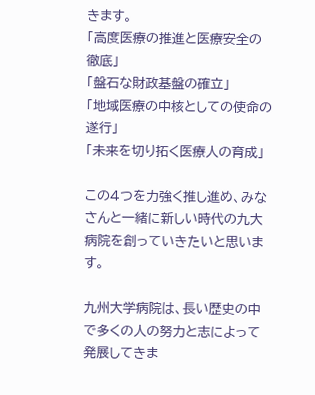きます。
「高度医療の推進と医療安全の徹底」
「盤石な財政基盤の確立」
「地域医療の中核としての使命の遂行」
「未来を切り拓く医療人の育成」

この4つを力強く推し進め、みなさんと一緒に新しい時代の九大病院を創っていきたいと思います。

九州大学病院は、長い歴史の中で多くの人の努力と志によって発展してきま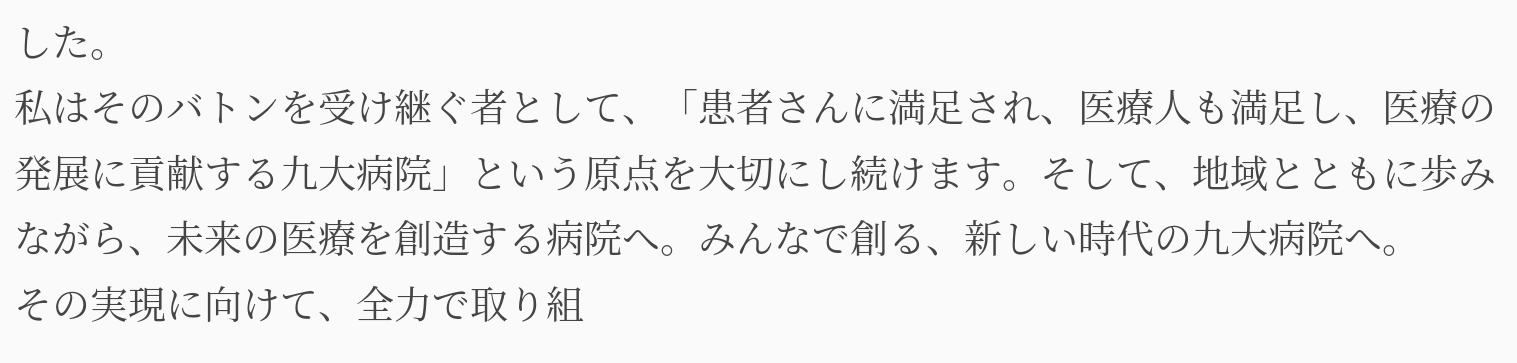した。
私はそのバトンを受け継ぐ者として、「患者さんに満足され、医療人も満足し、医療の発展に貢献する九大病院」という原点を大切にし続けます。そして、地域とともに歩みながら、未来の医療を創造する病院へ。みんなで創る、新しい時代の九大病院へ。
その実現に向けて、全力で取り組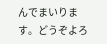んでまいります。どうぞよろ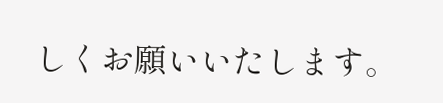しくお願いいたします。